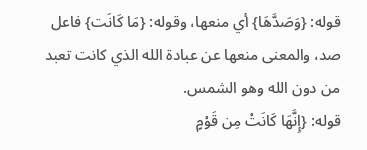قوله: {وَصَدَّهَا} أي منعها، وقوله: {مَا كَانَت} فاعل صد، والمعنى منعها عن عبادة الله الذي كانت تعبد من دون الله وهو الشمس.
قوله: {إِنَّهَا كَانَتْ مِن قَوْمٍ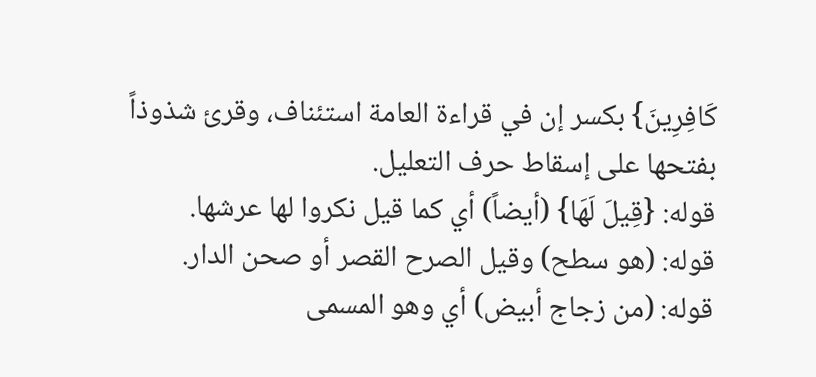كَافِرِينَ} بكسر إن في قراءة العامة استئناف، وقرئ شذوذاً بفتحها على إسقاط حرف التعليل.
قوله: {قِيلَ لَهَا} (أيضاً) أي كما قيل نكروا لها عرشها.
قوله: (هو سطح) وقيل الصرح القصر أو صحن الدار.
قوله: (من زجاج أبيض) أي وهو المسمى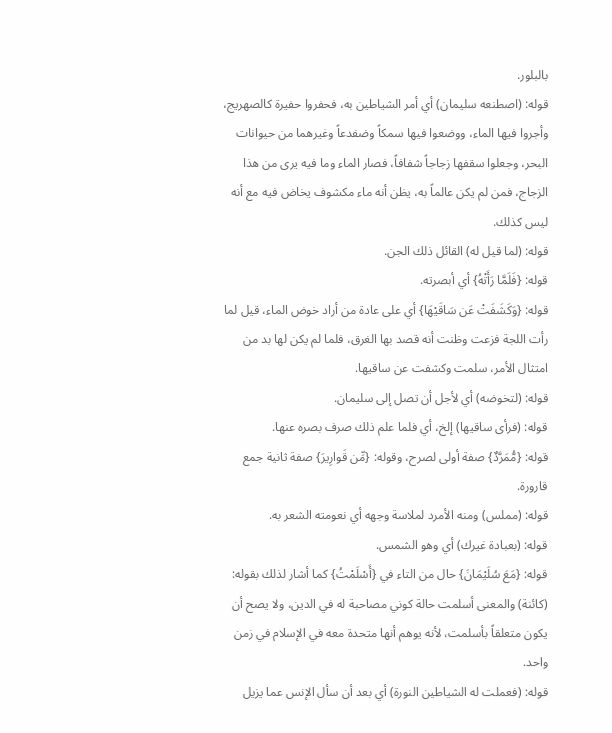بالبلور.
قوله: (اصطنعه سليمان) أي أمر الشياطين به، فحفروا حفيرة كالصهريج، وأجروا فيها الماء، ووضعوا فيها سمكاً وضفدعاً وغيرهما من حيوانات البحر، وجعلوا سقفها زجاجاً شفافاً، فصار الماء وما فيه يرى من هذا الزجاج، فمن لم يكن عالماً به، يظن أنه ماء مكشوف يخاض فيه مع أنه ليس كذلك.
قوله: (لما قيل له) القائل ذلك الجن.
قوله: {فَلَمَّا رَأَتْهُ} أي أبصرته.
قوله: {وَكَشَفَتْ عَن سَاقَيْهَا} أي على عادة من أراد خوض الماء، قيل لما رأت اللجة فزعت وظنت أنه قصد بها الغرق، فلما لم يكن لها بد من امتثال الأمر، سلمت وكشفت عن ساقيها.
قوله: (لتخوضه) أي لأجل أن تصل إلى سليمان.
قوله: (فرأى ساقيها) إلخ، أي فلما علم ذلك صرف بصره عنها.
قوله: {مُّمَرَّدٌ} صفة أولى لصرح، وقوله: {مِّن قَوارِيرَ} صفة ثانية جمع قارورة.
قوله: (مملس) ومنه الأمرد لملاسة وجهه أي نعومته الشعر به.
قوله: (بعبادة غيرك) أي وهو الشمس.
قوله: {مَعَ سُلَيْمَانَ} حال من التاء في {أَسْلَمْتُ} كما أشار لذلك بقوله: (كائنة) والمعنى أسلمت حالة كوني مصاحبة له في الدين، ولا يصح أن يكون متعلقاً بأسلمت، لأنه يوهم أنها متحدة معه في الإسلام في زمن واحد.
قوله: (فعملت له الشياطين النورة) أي بعد أن سأل الإنس عما يزيل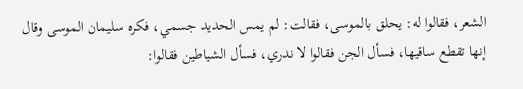الشعر، فقالوا له: يحلق بالموسى، فقالت: لم يمس الحديد جسمي، فكره سليمان الموسى وقال إنها تقطع ساقيها، فسأل الجن فقالوا لا ندري، فسأل الشياطين فقالوا: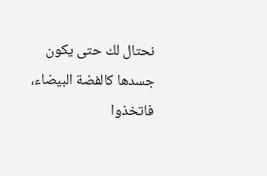نحتال لك حتى يكون جسدها كالفضة البيضاء، فاتخذوا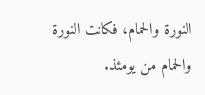النورة والحمام، فكانت النورة والحمام من يومئذ.